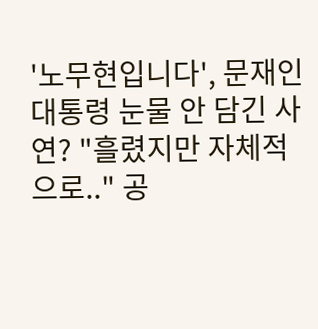'노무현입니다', 문재인 대통령 눈물 안 담긴 사연? "흘렸지만 자체적으로.." 공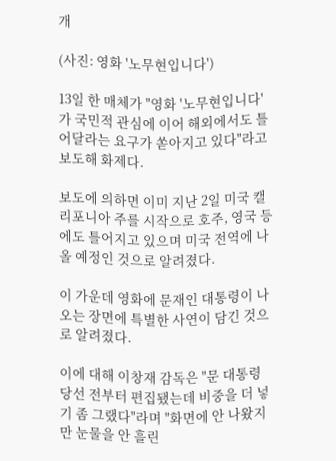개

(사진: 영화 '노무현입니다')

13일 한 매체가 "영화 '노무현입니다'가 국민적 관심에 이어 해외에서도 틀어달라는 요구가 쏟아지고 있다"라고 보도해 화제다.

보도에 의하면 이미 지난 2일 미국 캘리포니아 주를 시작으로 호주, 영국 등에도 틀어지고 있으며 미국 전역에 나올 예정인 것으로 알려졌다.

이 가운데 영화에 문재인 대통령이 나오는 장면에 특별한 사연이 담긴 것으로 알려졌다.

이에 대해 이창재 감독은 "문 대통령 당선 전부터 편집됐는데 비중을 더 넣기 좀 그랬다"라며 "화면에 안 나왔지만 눈물을 안 흘린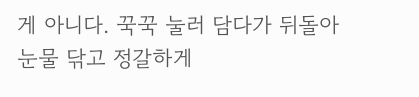게 아니다. 꾹꾹 눌러 담다가 뒤돌아 눈물 닦고 정갈하게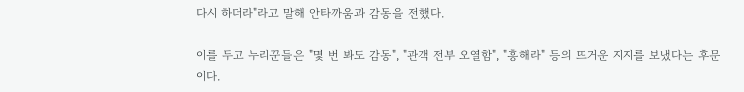다시 하더라"라고 말해 안타까움과 감동을 전했다.

이를 두고 누리꾼들은 "몇 번 봐도 감동", "관객 전부 오열함", "흥해라" 등의 뜨거운 지지를 보냈다는 후문이다.